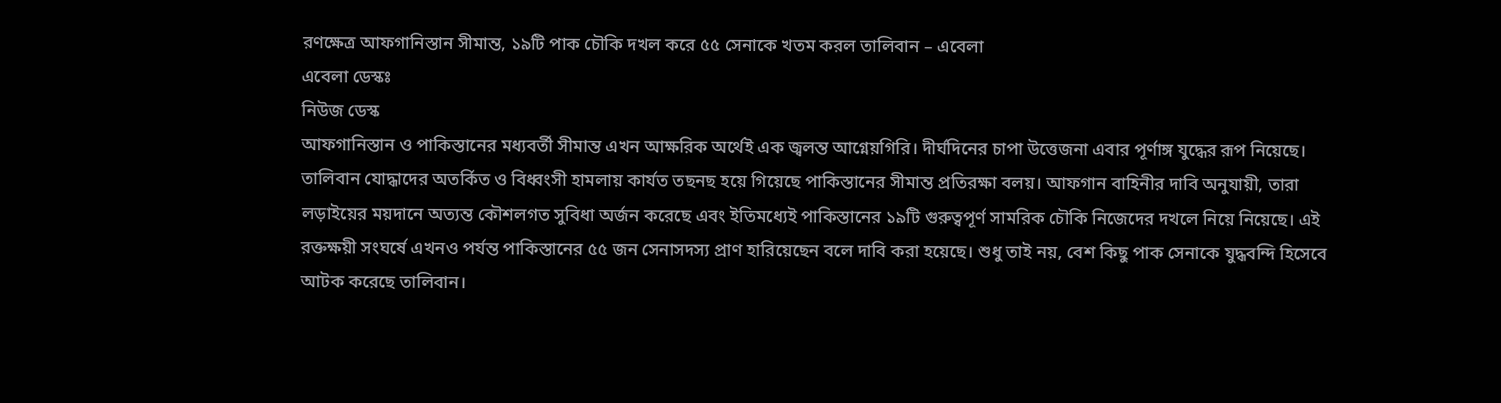রণক্ষেত্র আফগানিস্তান সীমান্ত, ১৯টি পাক চৌকি দখল করে ৫৫ সেনাকে খতম করল তালিবান – এবেলা
এবেলা ডেস্কঃ
নিউজ ডেস্ক
আফগানিস্তান ও পাকিস্তানের মধ্যবর্তী সীমান্ত এখন আক্ষরিক অর্থেই এক জ্বলন্ত আগ্নেয়গিরি। দীর্ঘদিনের চাপা উত্তেজনা এবার পূর্ণাঙ্গ যুদ্ধের রূপ নিয়েছে। তালিবান যোদ্ধাদের অতর্কিত ও বিধ্বংসী হামলায় কার্যত তছনছ হয়ে গিয়েছে পাকিস্তানের সীমান্ত প্রতিরক্ষা বলয়। আফগান বাহিনীর দাবি অনুযায়ী, তারা লড়াইয়ের ময়দানে অত্যন্ত কৌশলগত সুবিধা অর্জন করেছে এবং ইতিমধ্যেই পাকিস্তানের ১৯টি গুরুত্বপূর্ণ সামরিক চৌকি নিজেদের দখলে নিয়ে নিয়েছে। এই রক্তক্ষয়ী সংঘর্ষে এখনও পর্যন্ত পাকিস্তানের ৫৫ জন সেনাসদস্য প্রাণ হারিয়েছেন বলে দাবি করা হয়েছে। শুধু তাই নয়, বেশ কিছু পাক সেনাকে যুদ্ধবন্দি হিসেবে আটক করেছে তালিবান।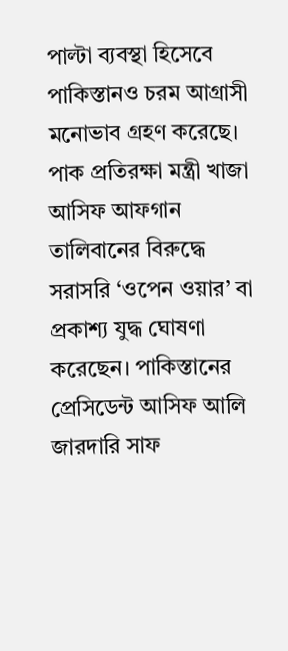পাল্টা ব্যবস্থা হিসেবে পাকিস্তানও চরম আগ্রাসী মনোভাব গ্রহণ করেছে। পাক প্রতিরক্ষা মন্ত্রী খাজা আসিফ আফগান তালিবানের বিরুদ্ধে সরাসরি ‘ওপেন ওয়ার’ বা প্রকাশ্য যুদ্ধ ঘোষণা করেছেন। পাকিস্তানের প্রেসিডেন্ট আসিফ আলি জারদারি সাফ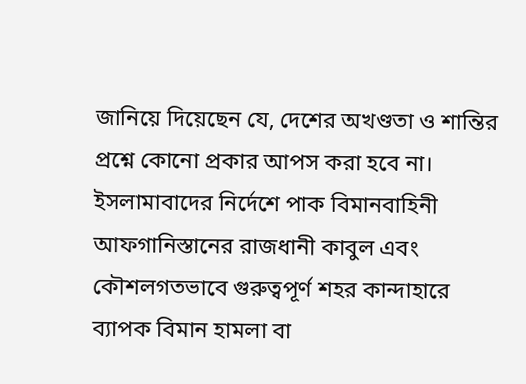জানিয়ে দিয়েছেন যে, দেশের অখণ্ডতা ও শান্তির প্রশ্নে কোনো প্রকার আপস করা হবে না। ইসলামাবাদের নির্দেশে পাক বিমানবাহিনী আফগানিস্তানের রাজধানী কাবুল এবং কৌশলগতভাবে গুরুত্বপূর্ণ শহর কান্দাহারে ব্যাপক বিমান হামলা বা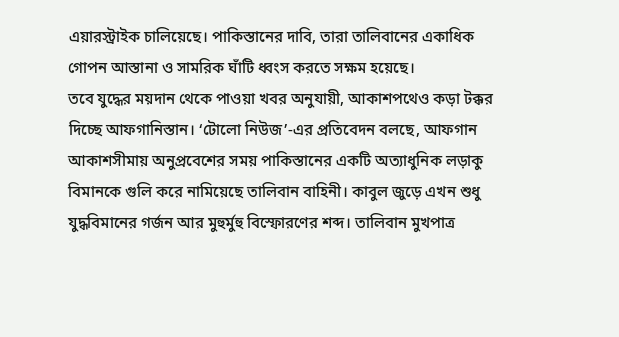এয়ারস্ট্রাইক চালিয়েছে। পাকিস্তানের দাবি, তারা তালিবানের একাধিক গোপন আস্তানা ও সামরিক ঘাঁটি ধ্বংস করতে সক্ষম হয়েছে।
তবে যুদ্ধের ময়দান থেকে পাওয়া খবর অনুযায়ী, আকাশপথেও কড়া টক্কর দিচ্ছে আফগানিস্তান। ‘টোলো নিউজ’-এর প্রতিবেদন বলছে, আফগান আকাশসীমায় অনুপ্রবেশের সময় পাকিস্তানের একটি অত্যাধুনিক লড়াকু বিমানকে গুলি করে নামিয়েছে তালিবান বাহিনী। কাবুল জুড়ে এখন শুধু যুদ্ধবিমানের গর্জন আর মুহুর্মুহু বিস্ফোরণের শব্দ। তালিবান মুখপাত্র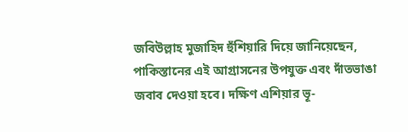জবিউল্লাহ মুজাহিদ হুঁশিয়ারি দিয়ে জানিয়েছেন, পাকিস্তানের এই আগ্রাসনের উপযুক্ত এবং দাঁতভাঙা জবাব দেওয়া হবে। দক্ষিণ এশিয়ার ভূ-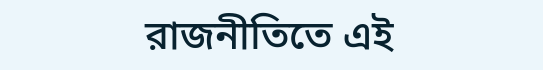রাজনীতিতে এই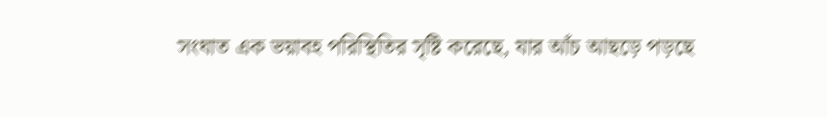সংঘাত এক ভয়াবহ পরিস্থিতির সৃষ্টি করেছে, যার আঁচ আছড়ে পড়ছে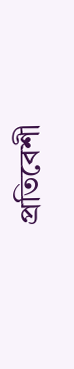প্রতিবেশী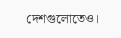দেশগুলোতেও।